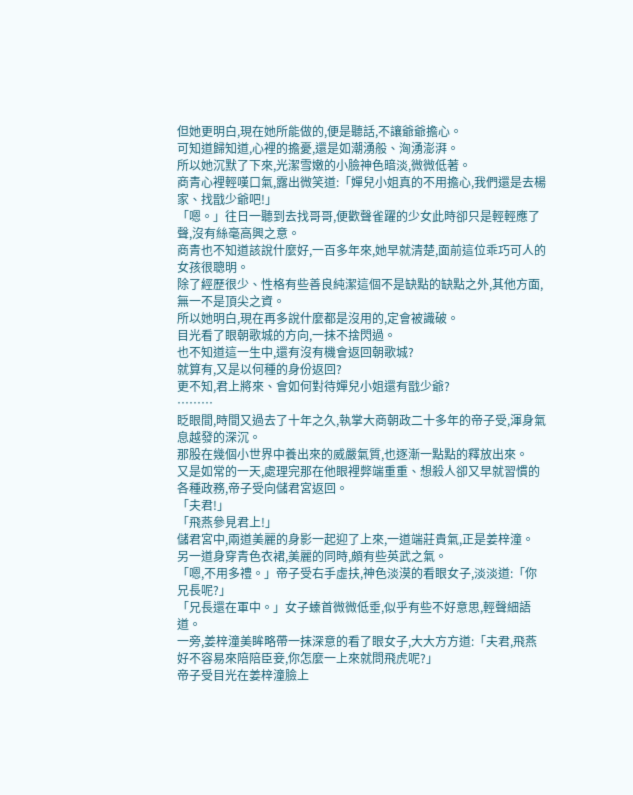但她更明白,現在她所能做的,便是聽話,不讓爺爺擔心。
可知道歸知道,心裡的擔憂,還是如潮湧般、洶湧澎湃。
所以她沉默了下來,光潔雪嫩的小臉神色暗淡,微微低著。
商青心裡輕嘆口氣,露出微笑道:「嬋兒小姐真的不用擔心,我們還是去楊家、找戩少爺吧!」
「嗯。」往日一聽到去找哥哥,便歡聲雀躍的少女此時卻只是輕輕應了聲,沒有絲毫高興之意。
商青也不知道該說什麼好,一百多年來,她早就清楚,面前這位乖巧可人的女孩很聰明。
除了經歷很少、性格有些善良純潔這個不是缺點的缺點之外,其他方面,無一不是頂尖之資。
所以她明白,現在再多說什麼都是沒用的,定會被識破。
目光看了眼朝歌城的方向,一抹不捨閃過。
也不知道這一生中,還有沒有機會返回朝歌城?
就算有,又是以何種的身份返回?
更不知,君上將來、會如何對待嬋兒小姐還有戩少爺?
………
眨眼間,時間又過去了十年之久,執掌大商朝政二十多年的帝子受,渾身氣息越發的深沉。
那股在幾個小世界中養出來的威嚴氣質,也逐漸一點點的釋放出來。
又是如常的一天,處理完那在他眼裡弊端重重、想殺人卻又早就習慣的各種政務,帝子受向儲君宮返回。
「夫君!」
「飛燕參見君上!」
儲君宮中,兩道美麗的身影一起迎了上來,一道端莊貴氣,正是姜梓潼。
另一道身穿青色衣裙,美麗的同時,頗有些英武之氣。
「嗯,不用多禮。」帝子受右手虛扶,神色淡漠的看眼女子,淡淡道:「你兄長呢?」
「兄長還在軍中。」女子螓首微微低垂,似乎有些不好意思,輕聲細語道。
一旁,姜梓潼美眸略帶一抹深意的看了眼女子,大大方方道:「夫君,飛燕好不容易來陪陪臣妾,你怎麼一上來就問飛虎呢?」
帝子受目光在姜梓潼臉上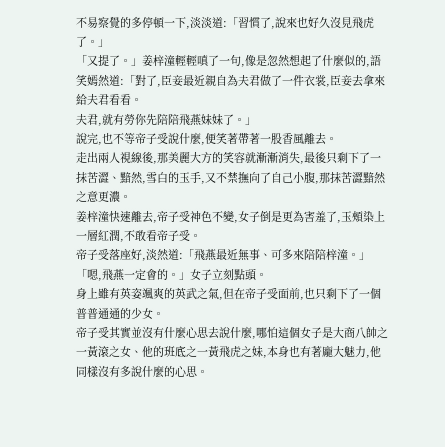不易察覺的多停頓一下,淡淡道:「習慣了,說來也好久沒見飛虎了。」
「又提了。」姜梓潼輕輕嗔了一句,像是忽然想起了什麼似的,語笑嫣然道:「對了,臣妾最近親自為夫君做了一件衣裳,臣妾去拿來給夫君看看。
夫君,就有勞你先陪陪飛燕妹妹了。」
說完,也不等帝子受說什麼,便笑著帶著一股香風離去。
走出兩人視線後,那美麗大方的笑容就漸漸消失,最後只剩下了一抹苦澀、黯然,雪白的玉手,又不禁撫向了自己小腹,那抹苦澀黯然之意更濃。
姜梓潼快速離去,帝子受神色不變,女子倒是更為害羞了,玉頰染上一層紅潤,不敢看帝子受。
帝子受落座好,淡然道:「飛燕最近無事、可多來陪陪梓潼。」
「嗯,飛燕一定會的。」女子立刻點頭。
身上雖有英姿颯爽的英武之氣,但在帝子受面前,也只剩下了一個普普通通的少女。
帝子受其實並沒有什麼心思去說什麼,哪怕這個女子是大商八帥之一黃滾之女、他的班底之一黃飛虎之妹,本身也有著龐大魅力,他同樣沒有多說什麼的心思。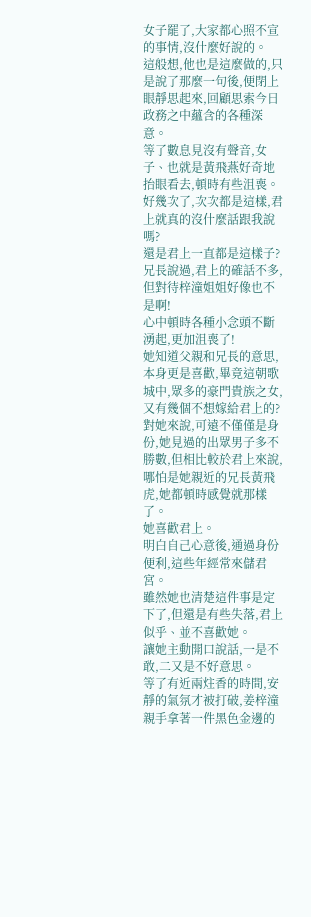女子罷了,大家都心照不宣的事情,沒什麼好說的。
這般想,他也是這麼做的,只是說了那麼一句後,便閉上眼靜思起來,回顧思索今日政務之中蘊含的各種深意。
等了數息見沒有聲音,女子、也就是黃飛燕好奇地抬眼看去,頓時有些沮喪。
好幾次了,次次都是這樣,君上就真的沒什麼話跟我說嗎?
還是君上一直都是這樣子?
兄長說過,君上的確話不多,但對待梓潼姐姐好像也不是啊!
心中頓時各種小念頭不斷湧起,更加沮喪了!
她知道父親和兄長的意思,本身更是喜歡,畢竟這朝歌城中,眾多的豪門貴族之女,又有幾個不想嫁給君上的?
對她來說,可遠不僅僅是身份,她見過的出眾男子多不勝數,但相比較於君上來說,哪怕是她親近的兄長黃飛虎,她都頓時感覺就那樣了。
她喜歡君上。
明白自己心意後,通過身份便利,這些年經常來儲君宮。
雖然她也清楚這件事是定下了,但還是有些失落,君上似乎、並不喜歡她。
讓她主動開口說話,一是不敢,二又是不好意思。
等了有近兩炷香的時間,安靜的氣氛才被打破,姜梓潼親手拿著一件黑色金邊的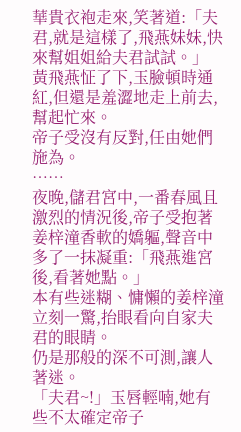華貴衣袍走來,笑著道:「夫君,就是這樣了,飛燕妹妹,快來幫姐姐給夫君試試。」
黃飛燕怔了下,玉臉頓時通紅,但還是羞澀地走上前去,幫起忙來。
帝子受沒有反對,任由她們施為。
……
夜晚,儲君宮中,一番春風且激烈的情況後,帝子受抱著姜梓潼香軟的嬌軀,聲音中多了一抹凝重:「飛燕進宮後,看著她點。」
本有些迷糊、慵懶的姜梓潼立刻一驚,抬眼看向自家夫君的眼睛。
仍是那般的深不可測,讓人著迷。
「夫君~!」玉唇輕喃,她有些不太確定帝子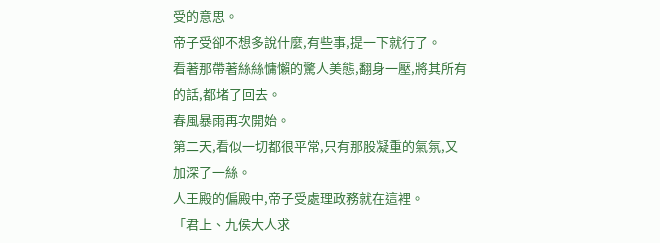受的意思。
帝子受卻不想多說什麼,有些事,提一下就行了。
看著那帶著絲絲慵懶的驚人美態,翻身一壓,將其所有的話,都堵了回去。
春風暴雨再次開始。
第二天,看似一切都很平常,只有那股凝重的氣氛,又加深了一絲。
人王殿的偏殿中,帝子受處理政務就在這裡。
「君上、九侯大人求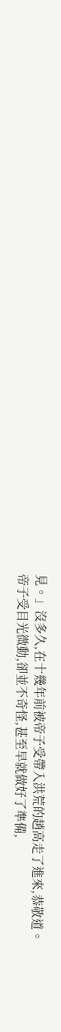見。」沒多久,在十幾年前被帝子受帶入洪荒的趙高走了進來,恭敬道。
帝子受目光微動,卻並不奇怪,甚至早就做好了準備,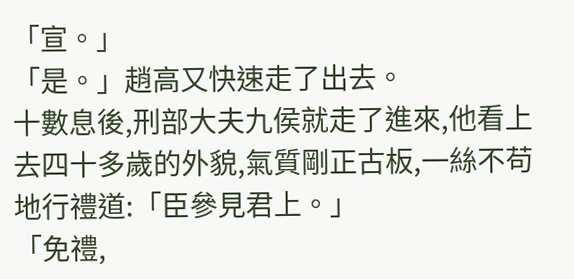「宣。」
「是。」趙高又快速走了出去。
十數息後,刑部大夫九侯就走了進來,他看上去四十多歲的外貌,氣質剛正古板,一絲不苟地行禮道:「臣參見君上。」
「免禮,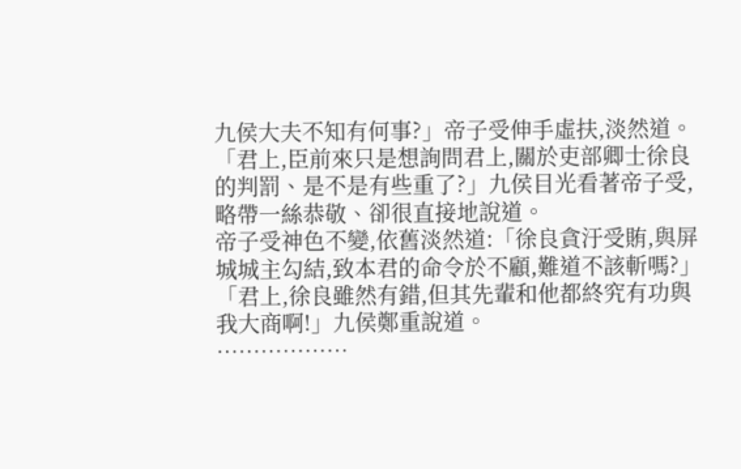九侯大夫不知有何事?」帝子受伸手虛扶,淡然道。
「君上,臣前來只是想詢問君上,關於吏部卿士徐良的判罰、是不是有些重了?」九侯目光看著帝子受,略帶一絲恭敬、卻很直接地說道。
帝子受神色不變,依舊淡然道:「徐良貪汙受賄,與屏城城主勾結,致本君的命令於不顧,難道不該斬嗎?」
「君上,徐良雖然有錯,但其先輩和他都終究有功與我大商啊!」九侯鄭重說道。
………………